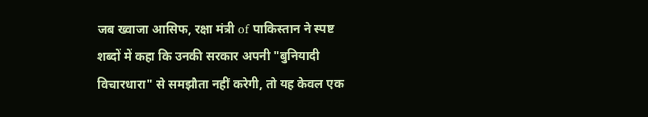जब ख्वाजा आसिफ, रक्षा मंत्री of पाकिस्तान ने स्पष्ट शब्दों में कहा कि उनकी सरकार अपनी "बुनियादी विचारधारा" से समझौता नहीं करेगी, तो यह केवल एक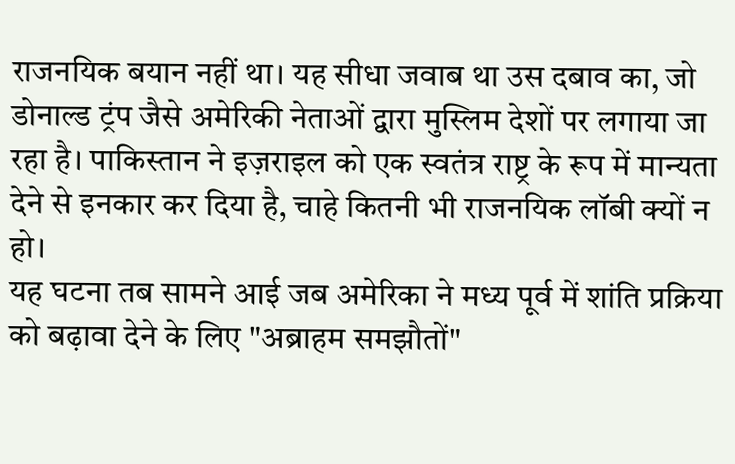राजनयिक बयान नहीं था। यह सीधा जवाब था उस दबाव का, जो डोनाल्ड ट्रंप जैसे अमेरिकी नेताओं द्वारा मुस्लिम देशों पर लगाया जा रहा है। पाकिस्तान ने इज़राइल को एक स्वतंत्र राष्ट्र के रूप में मान्यता देने से इनकार कर दिया है, चाहे कितनी भी राजनयिक लॉबी क्यों न हो।
यह घटना तब सामने आई जब अमेरिका ने मध्य पूर्व में शांति प्रक्रिया को बढ़ावा देने के लिए "अब्राहम समझौतों"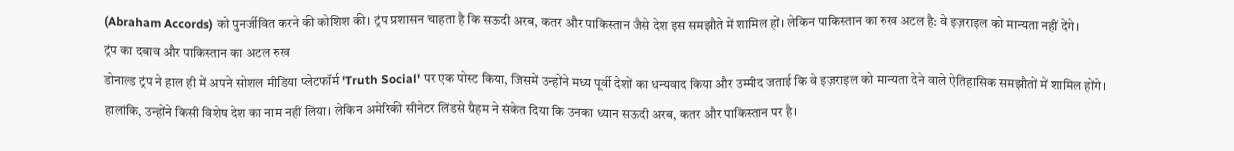(Abraham Accords) को पुनर्जीवित करने की कोशिश की। ट्रंप प्रशासन चाहता है कि सऊदी अरब, कतर और पाकिस्तान जैसे देश इस समझौते में शामिल हों। लेकिन पाकिस्तान का रुख अटल है: वे इज़राइल को मान्यता नहीं देंगे।
ट्रंप का दबाव और पाकिस्तान का अटल रुख
डोनाल्ड ट्रंप ने हाल ही में अपने सोशल मीडिया प्लेटफॉर्म 'Truth Social' पर एक पोस्ट किया, जिसमें उन्होंने मध्य पूर्वी देशों का धन्यवाद किया और उम्मीद जताई कि वे इज़राइल को मान्यता देने वाले ऐतिहासिक समझौतों में शामिल होंगे। हालांकि, उन्होंने किसी विशेष देश का नाम नहीं लिया। लेकिन अमेरिकी सीनेटर लिंडसे ग्रैहम ने संकेत दिया कि उनका ध्यान सऊदी अरब, कतर और पाकिस्तान पर है।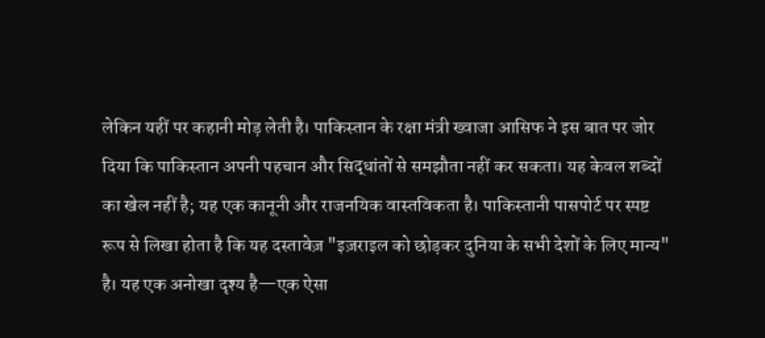लेकिन यहीं पर कहानी मोड़ लेती है। पाकिस्तान के रक्षा मंत्री ख्वाजा आसिफ ने इस बात पर जोर दिया कि पाकिस्तान अपनी पहचान और सिद्धांतों से समझौता नहीं कर सकता। यह केवल शब्दों का खेल नहीं है; यह एक कानूनी और राजनयिक वास्तविकता है। पाकिस्तानी पासपोर्ट पर स्पष्ट रूप से लिखा होता है कि यह दस्तावेज़ "इज़राइल को छोड़कर दुनिया के सभी देशों के लिए मान्य" है। यह एक अनोखा दृश्य है—एक ऐसा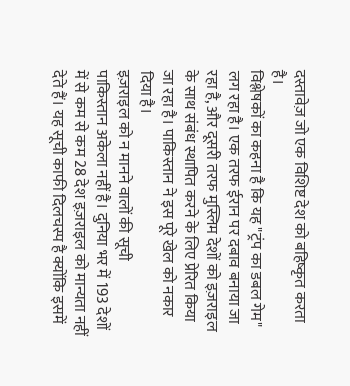दस्तावेज़ जो एक विशिष्ट देश को बहिष्कृत करता है।
विश्लेषकों का कहना है कि यह "ट्रंप का डबल गेम" लग रहा है। एक तरफ ईरान पर दबाव बनाया जा रहा है, और दूसरी तरफ मुस्लिम देशों को इज़राइल के साथ संबंध स्थापित करने के लिए प्रेरित किया जा रहा है। पाकिस्तान ने इस पूरे खेल को नकार दिया है।
इज़राइल को न मानने वालों की सूची
पाकिस्तान अकेला नहीं है। दुनिया भर में 193 देशों में से कम से कम 28 देश इज़राइल को मान्यता नहीं देते हैं। यह सूची काफी दिलचस्प है क्योंकि इसमें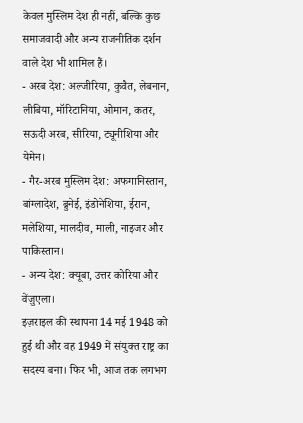केवल मुस्लिम देश ही नहीं, बल्कि कुछ समाजवादी और अन्य राजनीतिक दर्शन वाले देश भी शामिल हैं।
- अरब देश: अल्जीरिया, कुवैत, लेबनान, लीबिया, मॉरिटानिया, ओमान, कतर, सऊदी अरब, सीरिया, ट्यूनीशिया और येमेन।
- गैर-अरब मुस्लिम देश: अफगानिस्तान, बांग्लादेश, ब्रुनेई, इंडोनेशिया, ईरान, मलेशिया, मालदीव, माली, नाइजर और पाकिस्तान।
- अन्य देश: क्यूबा, उत्तर कोरिया और वेंज़ुएला।
इज़राइल की स्थापना 14 मई 1948 को हुई थी और वह 1949 में संयुक्त राष्ट्र का सदस्य बना। फिर भी, आज तक लगभग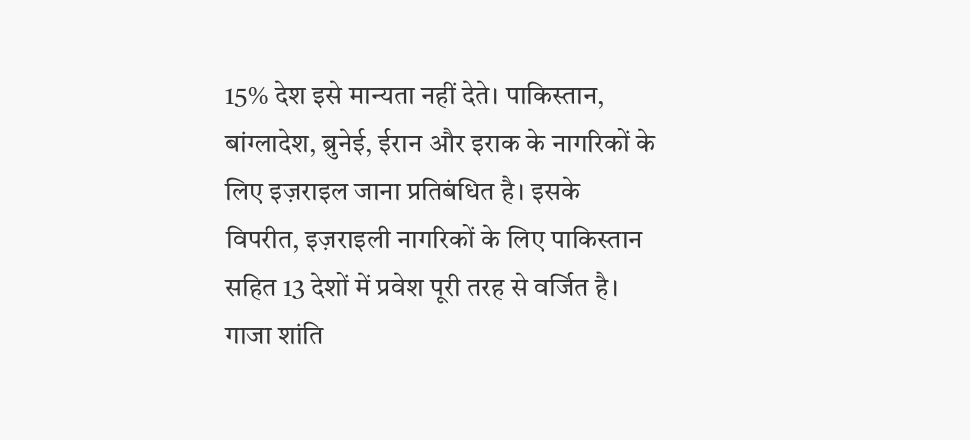15% देश इसे मान्यता नहीं देते। पाकिस्तान, बांग्लादेश, ब्रुनेई, ईरान और इराक के नागरिकों के लिए इज़राइल जाना प्रतिबंधित है। इसके विपरीत, इज़राइली नागरिकों के लिए पाकिस्तान सहित 13 देशों में प्रवेश पूरी तरह से वर्जित है।
गाजा शांति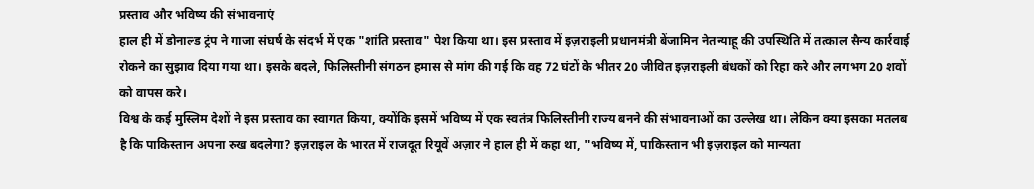प्रस्ताव और भविष्य की संभावनाएं
हाल ही में डोनाल्ड ट्रंप ने गाजा संघर्ष के संदर्भ में एक "शांति प्रस्ताव" पेश किया था। इस प्रस्ताव में इज़राइली प्रधानमंत्री बेंजामिन नेतन्याहू की उपस्थिति में तत्काल सैन्य कार्रवाई रोकने का सुझाव दिया गया था। इसके बदले, फिलिस्तीनी संगठन हमास से मांग की गई कि वह 72 घंटों के भीतर 20 जीवित इज़राइली बंधकों को रिहा करे और लगभग 20 शवों को वापस करे।
विश्व के कई मुस्लिम देशों ने इस प्रस्ताव का स्वागत किया, क्योंकि इसमें भविष्य में एक स्वतंत्र फिलिस्तीनी राज्य बनने की संभावनाओं का उल्लेख था। लेकिन क्या इसका मतलब है कि पाकिस्तान अपना रुख बदलेगा? इज़राइल के भारत में राजदूत रियूवें अज़ार ने हाल ही में कहा था, "भविष्य में, पाकिस्तान भी इज़राइल को मान्यता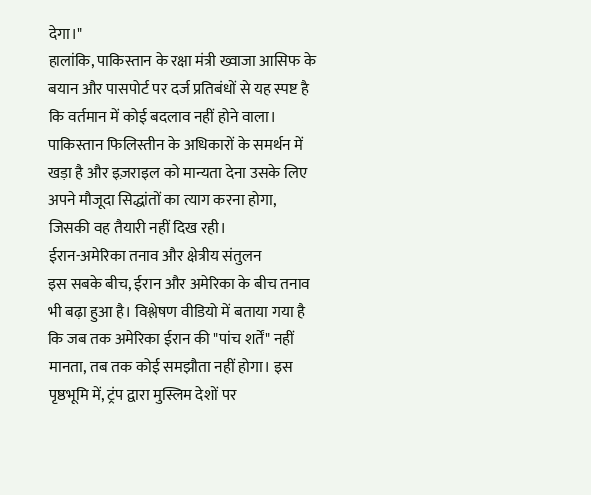देगा।"
हालांकि, पाकिस्तान के रक्षा मंत्री ख्वाजा आसिफ के बयान और पासपोर्ट पर दर्ज प्रतिबंधों से यह स्पष्ट है कि वर्तमान में कोई बदलाव नहीं होने वाला। पाकिस्तान फिलिस्तीन के अधिकारों के समर्थन में खड़ा है और इज़राइल को मान्यता देना उसके लिए अपने मौजूदा सिद्धांतों का त्याग करना होगा, जिसकी वह तैयारी नहीं दिख रही।
ईरान-अमेरिका तनाव और क्षेत्रीय संतुलन
इस सबके बीच, ईरान और अमेरिका के बीच तनाव भी बढ़ा हुआ है। विश्लेषण वीडियो में बताया गया है कि जब तक अमेरिका ईरान की "पांच शर्तें" नहीं मानता, तब तक कोई समझौता नहीं होगा। इस पृष्ठभूमि में, ट्रंप द्वारा मुस्लिम देशों पर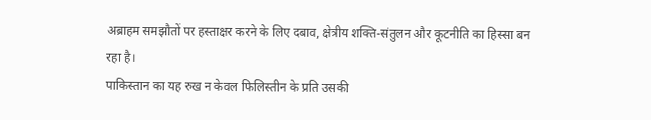अब्राहम समझौतों पर हस्ताक्षर करने के लिए दबाव, क्षेत्रीय शक्ति-संतुलन और कूटनीति का हिस्सा बन रहा है।
पाकिस्तान का यह रुख न केवल फिलिस्तीन के प्रति उसकी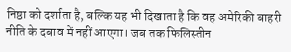निष्ठा को दर्शाता है, बल्कि यह भी दिखाता है कि वह अमेरिकी बाहरी नीति के दबाव में नहीं आएगा। जब तक फिलिस्तीन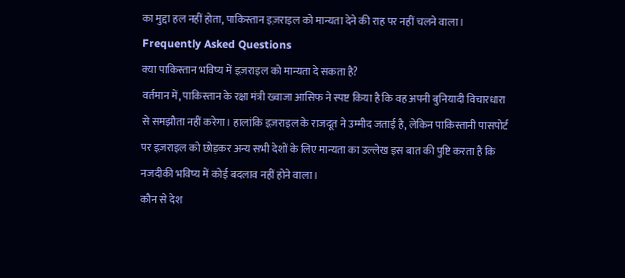का मुद्दा हल नहीं होता, पाकिस्तान इज़राइल को मान्यता देने की राह पर नहीं चलने वाला।
Frequently Asked Questions
क्या पाकिस्तान भविष्य में इज़राइल को मान्यता दे सकता है?
वर्तमान में, पाकिस्तान के रक्षा मंत्री ख्वाजा आसिफ ने स्पष्ट किया है कि वह अपनी बुनियादी विचारधारा से समझौता नहीं करेगा। हालांकि इज़राइल के राजदूत ने उम्मीद जताई है, लेकिन पाकिस्तानी पासपोर्ट पर इज़राइल को छोड़कर अन्य सभी देशों के लिए मान्यता का उल्लेख इस बात की पुष्टि करता है कि नजदीकी भविष्य में कोई बदलाव नहीं होने वाला।
कौन से देश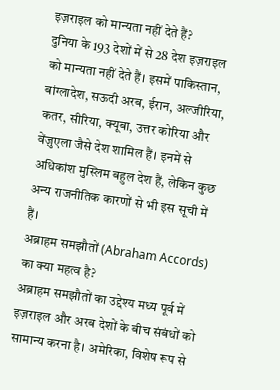इज़राइल को मान्यता नहीं देते हैं?
दुनिया के 193 देशों में से 28 देश इज़राइल को मान्यता नहीं देते हैं। इसमें पाकिस्तान, बांग्लादेश, सऊदी अरब, ईरान, अल्जीरिया, कतर, सीरिया, क्यूबा, उत्तर कोरिया और वेंज़ुएला जैसे देश शामिल हैं। इनमें से अधिकांश मुस्लिम बहुल देश हैं, लेकिन कुछ अन्य राजनीतिक कारणों से भी इस सूची में हैं।
अब्राहम समझौतों (Abraham Accords) का क्या महत्व है?
अब्राहम समझौतों का उद्देश्य मध्य पूर्व में इज़राइल और अरब देशों के बीच संबंधों को सामान्य करना है। अमेरिका, विशेष रूप से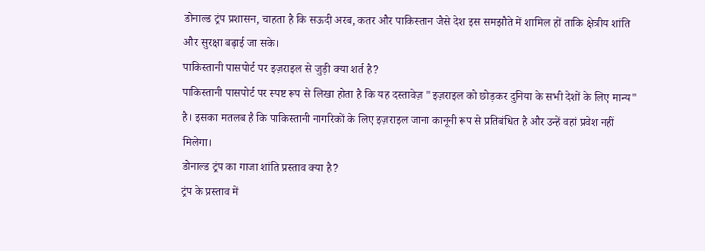डोनाल्ड ट्रंप प्रशासन, चाहता है कि सऊदी अरब, कतर और पाकिस्तान जैसे देश इस समझौते में शामिल हों ताकि क्षेत्रीय शांति और सुरक्षा बढ़ाई जा सके।
पाकिस्तानी पासपोर्ट पर इज़राइल से जुड़ी क्या शर्त है?
पाकिस्तानी पासपोर्ट पर स्पष्ट रूप से लिखा होता है कि यह दस्तावेज़ "इज़राइल को छोड़कर दुनिया के सभी देशों के लिए मान्य" है। इसका मतलब है कि पाकिस्तानी नागरिकों के लिए इज़राइल जाना कानूनी रूप से प्रतिबंधित है और उन्हें वहां प्रवेश नहीं मिलेगा।
डोनाल्ड ट्रंप का गाजा शांति प्रस्ताव क्या है?
ट्रंप के प्रस्ताव में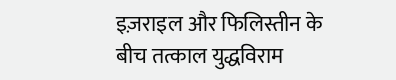इज़राइल और फिलिस्तीन के बीच तत्काल युद्धविराम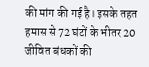की मांग की गई है। इसके तहत हमास से 72 घंटों के भीतर 20 जीवित बंधकों की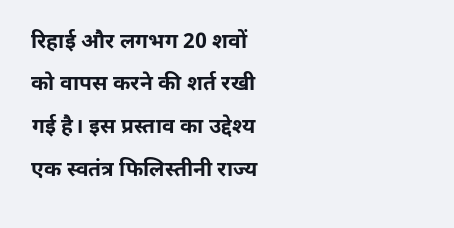रिहाई और लगभग 20 शवों को वापस करने की शर्त रखी गई है। इस प्रस्ताव का उद्देश्य एक स्वतंत्र फिलिस्तीनी राज्य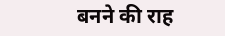बनने की राह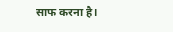साफ करना है।